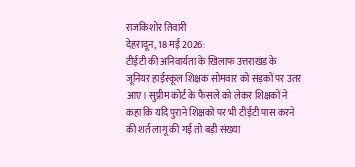राजकिशोर तिवारी
देहरादून, 18 मई 2026:
टीईटी की अनिवार्यता के खिलाफ उत्तराखंड के जूनियर हाईस्कूल शिक्षक सोमवार को सड़कों पर उतर आए। सुप्रीम कोर्ट के फैसले को लेकर शिक्षकों ने कहा कि यदि पुराने शिक्षकों पर भी टीईटी पास करने की शर्त लागू की गई तो बड़ी संख्या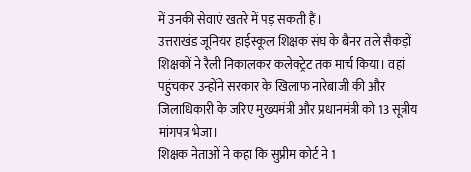में उनकी सेवाएं खतरे में पड़ सकती हैं।
उत्तराखंड जूनियर हाईस्कूल शिक्षक संघ के बैनर तले सैकड़ों शिक्षकों ने रैली निकालकर कलेक्ट्रेट तक मार्च किया। वहां पहुंचकर उन्होंने सरकार के खिलाफ नारेबाजी की और जिलाधिकारी के जरिए मुख्यमंत्री और प्रधानमंत्री को 13 सूत्रीय मांगपत्र भेजा।
शिक्षक नेताओं ने कहा कि सुप्रीम कोर्ट ने 1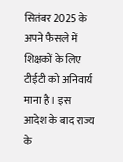सितंबर 2025 के अपने फैसले में शिक्षकों के लिए टीईटी को अनिवार्य माना है। इस आदेश के बाद राज्य के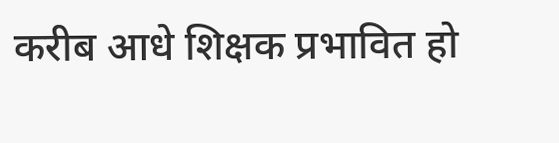करीब आधे शिक्षक प्रभावित हो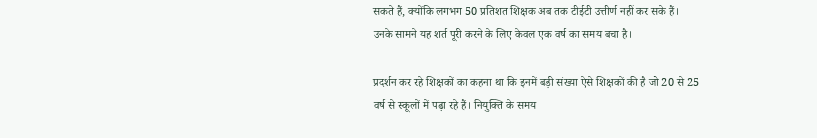सकते हैं, क्योंकि लगभग 50 प्रतिशत शिक्षक अब तक टीईटी उत्तीर्ण नहीं कर सके हैं। उनके सामने यह शर्त पूरी करने के लिए केवल एक वर्ष का समय बचा है।

प्रदर्शन कर रहे शिक्षकों का कहना था कि इनमें बड़ी संख्या ऐसे शिक्षकों की है जो 20 से 25 वर्ष से स्कूलों में पढ़ा रहे हैं। नियुक्ति के समय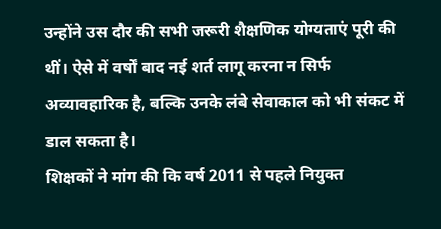उन्होंने उस दौर की सभी जरूरी शैक्षणिक योग्यताएं पूरी की थीं। ऐसे में वर्षों बाद नई शर्त लागू करना न सिर्फ अव्यावहारिक है, बल्कि उनके लंबे सेवाकाल को भी संकट में डाल सकता है।
शिक्षकों ने मांग की कि वर्ष 2011 से पहले नियुक्त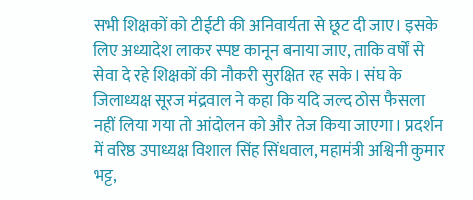सभी शिक्षकों को टीईटी की अनिवार्यता से छूट दी जाए। इसके लिए अध्यादेश लाकर स्पष्ट कानून बनाया जाए, ताकि वर्षों से सेवा दे रहे शिक्षकों की नौकरी सुरक्षित रह सके। संघ के जिलाध्यक्ष सूरज मंद्रवाल ने कहा कि यदि जल्द ठोस फैसला नहीं लिया गया तो आंदोलन को और तेज किया जाएगा। प्रदर्शन में वरिष्ठ उपाध्यक्ष विशाल सिंह सिंधवाल, महामंत्री अश्विनी कुमार भट्ट,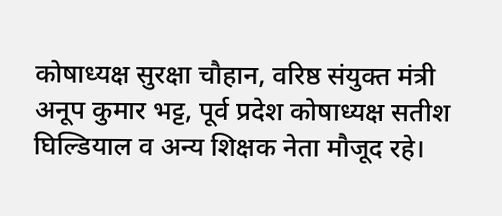कोषाध्यक्ष सुरक्षा चौहान, वरिष्ठ संयुक्त मंत्री अनूप कुमार भट्ट, पूर्व प्रदेश कोषाध्यक्ष सतीश घिल्डियाल व अन्य शिक्षक नेता मौजूद रहे।